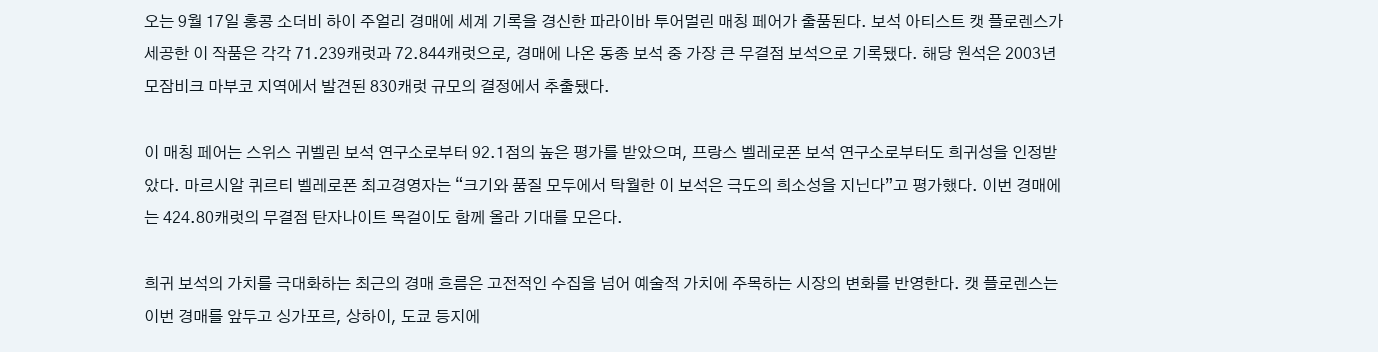오는 9월 17일 홍콩 소더비 하이 주얼리 경매에 세계 기록을 경신한 파라이바 투어멀린 매칭 페어가 출품된다. 보석 아티스트 캣 플로렌스가 세공한 이 작품은 각각 71.239캐럿과 72.844캐럿으로, 경매에 나온 동종 보석 중 가장 큰 무결점 보석으로 기록됐다. 해당 원석은 2003년 모잠비크 마부코 지역에서 발견된 830캐럿 규모의 결정에서 추출됐다.

이 매칭 페어는 스위스 귀벨린 보석 연구소로부터 92.1점의 높은 평가를 받았으며, 프랑스 벨레로폰 보석 연구소로부터도 희귀성을 인정받았다. 마르시알 퀴르티 벨레로폰 최고경영자는 “크기와 품질 모두에서 탁월한 이 보석은 극도의 희소성을 지닌다”고 평가했다. 이번 경매에는 424.80캐럿의 무결점 탄자나이트 목걸이도 함께 올라 기대를 모은다.

희귀 보석의 가치를 극대화하는 최근의 경매 흐름은 고전적인 수집을 넘어 예술적 가치에 주목하는 시장의 변화를 반영한다. 캣 플로렌스는 이번 경매를 앞두고 싱가포르, 상하이, 도쿄 등지에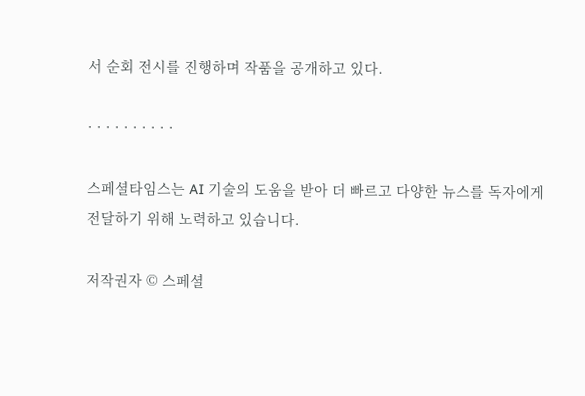서 순회 전시를 진행하며 작품을 공개하고 있다.

· · · · · · · · · ·

스페셜타임스는 AI 기술의 도움을 받아 더 빠르고 다양한 뉴스를 독자에게 전달하기 위해 노력하고 있습니다.

저작권자 © 스페셜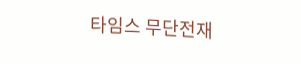타임스 무단전재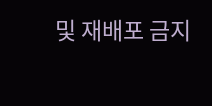및 재배포 금지